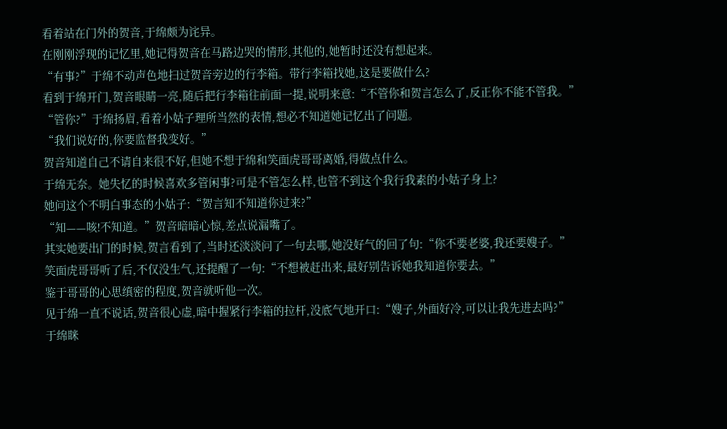看着站在门外的贺音,于绵颇为诧异。
在刚刚浮现的记忆里,她记得贺音在马路边哭的情形,其他的,她暂时还没有想起来。
“有事?”于绵不动声色地扫过贺音旁边的行李箱。带行李箱找她,这是要做什么?
看到于绵开门,贺音眼睛一亮,随后把行李箱往前面一提,说明来意:“不管你和贺言怎么了,反正你不能不管我。”
“管你?”于绵扬眉,看着小姑子理所当然的表情,想必不知道她记忆出了问题。
“我们说好的,你要监督我变好。”
贺音知道自己不请自来很不好,但她不想于绵和笑面虎哥哥离婚,得做点什么。
于绵无奈。她失忆的时候喜欢多管闲事?可是不管怎么样,也管不到这个我行我素的小姑子身上?
她问这个不明白事态的小姑子:“贺言知不知道你过来?”
“知——咳!不知道。”贺音暗暗心惊,差点说漏嘴了。
其实她要出门的时候,贺言看到了,当时还淡淡问了一句去哪,她没好气的回了句:“你不要老婆,我还要嫂子。”
笑面虎哥哥听了后,不仅没生气,还提醒了一句:“不想被赶出来,最好别告诉她我知道你要去。”
鉴于哥哥的心思缜密的程度,贺音就听他一次。
见于绵一直不说话,贺音很心虚,暗中握紧行李箱的拉杆,没底气地开口:“嫂子,外面好冷,可以让我先进去吗?”
于绵眯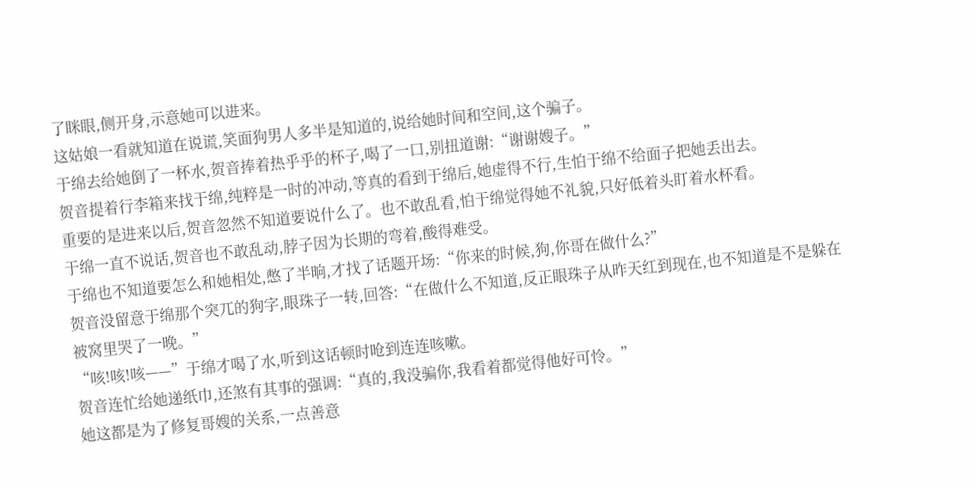了眯眼,侧开身,示意她可以进来。
这姑娘一看就知道在说谎,笑面狗男人多半是知道的,说给她时间和空间,这个骗子。
于绵去给她倒了一杯水,贺音捧着热乎乎的杯子,喝了一口,别扭道谢:“谢谢嫂子。”
贺音提着行李箱来找于绵,纯粹是一时的冲动,等真的看到于绵后,她虚得不行,生怕于绵不给面子把她丢出去。
重要的是进来以后,贺音忽然不知道要说什么了。也不敢乱看,怕于绵觉得她不礼貌,只好低着头盯着水杯看。
于绵一直不说话,贺音也不敢乱动,脖子因为长期的弯着,酸得难受。
于绵也不知道要怎么和她相处,憋了半晌,才找了话题开场:“你来的时候,狗,你哥在做什么?”
贺音没留意于绵那个突兀的狗字,眼珠子一转,回答:“在做什么不知道,反正眼珠子从昨天红到现在,也不知道是不是躲在被窝里哭了一晚。”
“咳!咳!咳——”于绵才喝了水,听到这话顿时呛到连连咳嗽。
贺音连忙给她递纸巾,还煞有其事的强调:“真的,我没骗你,我看着都觉得他好可怜。”
她这都是为了修复哥嫂的关系,一点善意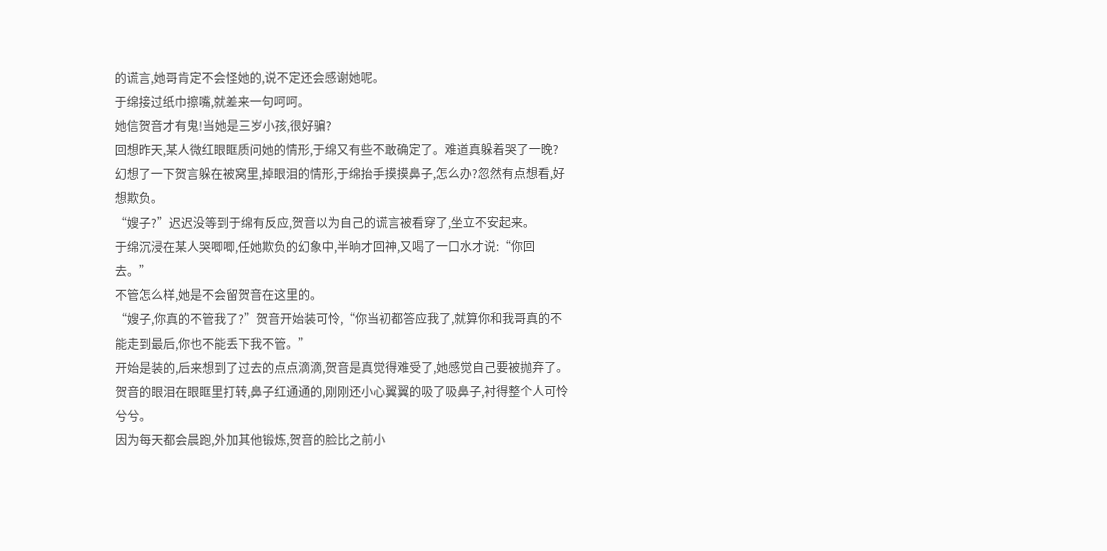的谎言,她哥肯定不会怪她的,说不定还会感谢她呢。
于绵接过纸巾擦嘴,就差来一句呵呵。
她信贺音才有鬼!当她是三岁小孩,很好骗?
回想昨天,某人微红眼眶质问她的情形,于绵又有些不敢确定了。难道真躲着哭了一晚?
幻想了一下贺言躲在被窝里,掉眼泪的情形,于绵抬手摸摸鼻子,怎么办?忽然有点想看,好想欺负。
“嫂子?”迟迟没等到于绵有反应,贺音以为自己的谎言被看穿了,坐立不安起来。
于绵沉浸在某人哭唧唧,任她欺负的幻象中,半晌才回神,又喝了一口水才说:“你回去。”
不管怎么样,她是不会留贺音在这里的。
“嫂子,你真的不管我了?”贺音开始装可怜,“你当初都答应我了,就算你和我哥真的不能走到最后,你也不能丢下我不管。”
开始是装的,后来想到了过去的点点滴滴,贺音是真觉得难受了,她感觉自己要被抛弃了。
贺音的眼泪在眼眶里打转,鼻子红通通的,刚刚还小心翼翼的吸了吸鼻子,衬得整个人可怜兮兮。
因为每天都会晨跑,外加其他锻炼,贺音的脸比之前小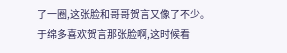了一圈,这张脸和哥哥贺言又像了不少。
于绵多喜欢贺言那张脸啊,这时候看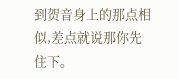到贺音身上的那点相似,差点就说那你先住下。